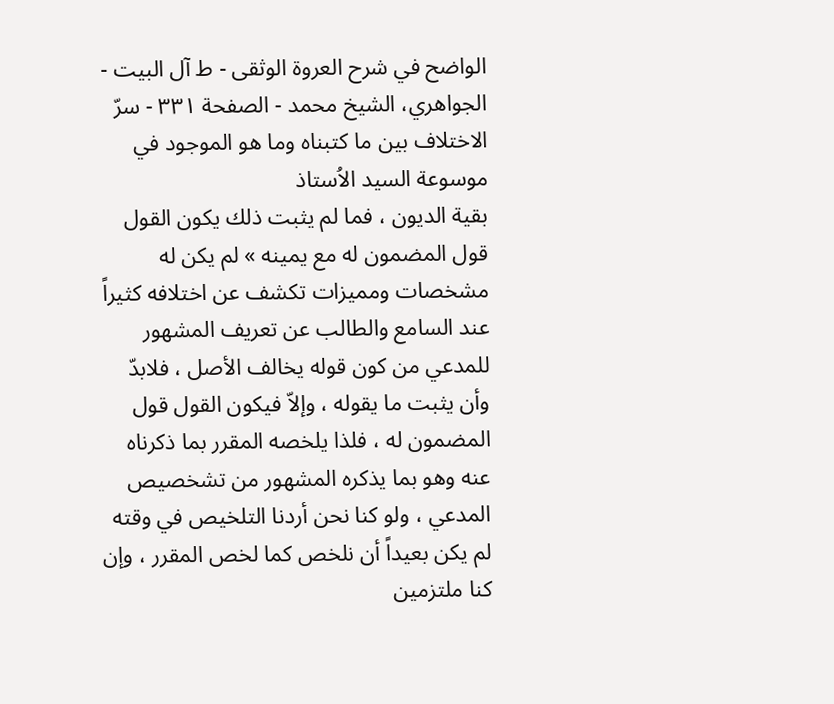الواضح في شرح العروة الوثقى - ط آل البيت - الجواهري، الشيخ محمد - الصفحة ٣٣١ - سرّ الاختلاف بين ما كتبناه وما هو الموجود في موسوعة السيد الاُستاذ
بقية الديون ، فما لم يثبت ذلك يكون القول قول المضمون له مع يمينه » لم يكن له مشخصات ومميزات تكشف عن اختلافه كثيراً عند السامع والطالب عن تعريف المشهور للمدعي من كون قوله يخالف الأصل ، فلابدّ وأن يثبت ما يقوله ، وإلاّ فيكون القول قول المضمون له ، فلذا يلخصه المقرر بما ذكرناه عنه وهو بما يذكره المشهور من تشخصيص المدعي ، ولو كنا نحن أردنا التلخيص في وقته لم يكن بعيداً أن نلخص كما لخص المقرر ، وإن كنا ملتزمين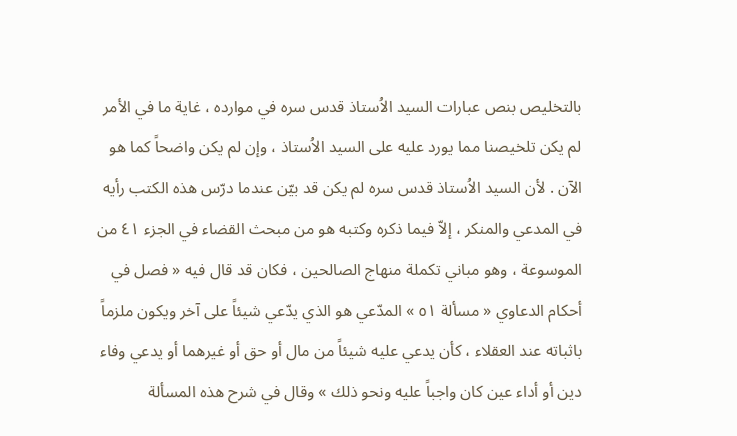بالتخليص بنص عبارات السيد الاُستاذ قدس سره في موارده ، غاية ما في الأمر لم يكن تلخيصنا مما يورد عليه على السيد الاُستاذ ، وإن لم يكن واضحاً كما هو الآن . لأن السيد الاُستاذ قدس سره لم يكن قد بيّن عندما درّس هذه الكتب رأيه في المدعي والمنكر ، إلاّ فيما ذكره وكتبه هو من مبحث القضاء في الجزء ٤١ من الموسوعة ، وهو مباني تكملة منهاج الصالحين ، فكان قد قال فيه « فصل في أحكام الدعاوي « مسألة ٥١ » المدّعي هو الذي يدّعي شيئاً على آخر ويكون ملزماً باثباته عند العقلاء ، كأن يدعي عليه شيئاً من مال أو حق أو غيرهما أو يدعي وفاء دين أو أداء عين كان واجباً عليه ونحو ذلك » وقال في شرح هذه المسألة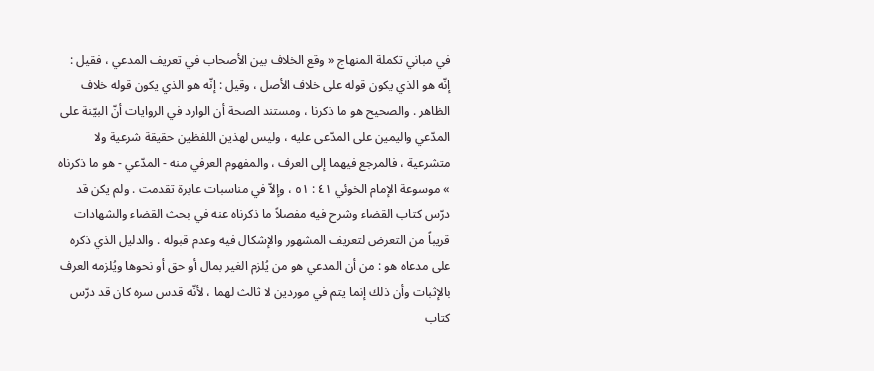في مباني تكملة المنهاج « وقع الخلاف بين الأصحاب في تعريف المدعي ، فقيل : إنّه هو الذي يكون قوله على خلاف الأصل ، وقيل : إنّه هو الذي يكون قوله خلاف الظاهر . والصحيح هو ما ذكرنا ، ومستند الصحة أن الوارد في الروايات أنّ البيّنة على المدّعي واليمين على المدّعى عليه ، وليس لهذين اللفظين حقيقة شرعية ولا متشرعية ، فالمرجع فيهما إلى العرف ، والمفهوم العرفي منه - المدّعي - هو ما ذكرناه » موسوعة الإمام الخوئي ٤١ : ٥١ ، وإلاّ في مناسبات عابرة تقدمت . ولم يكن قد درّس كتاب القضاء وشرح فيه مفصلاً ما ذكرناه عنه في بحث القضاء والشهادات قريباً من التعرض لتعريف المشهور والإشكال فيه وعدم قبوله . والدليل الذي ذكره على مدعاه هو : من أن المدعي هو من يُلزم الغير بمال أو حق أو نحوها ويُلزمه العرف بالإثبات وأن ذلك إنما يتم في موردين لا ثالث لهما ، لأنّه قدس سره كان قد درّس كتاب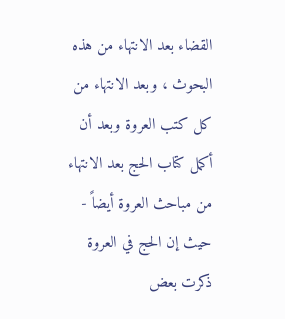القضاء بعد الانتهاء من هذه البحوث ، وبعد الانتهاء من كل كتب العروة وبعد أن أكمل كتاب الحج بعد الانتهاء من مباحث العروة أيضاً - حيث إن الحج في العروة ذكرت بعض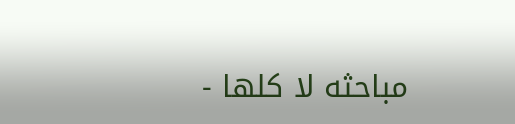مباحثه لا كلها -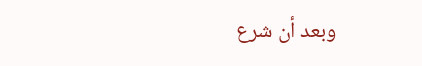وبعد أن شرع